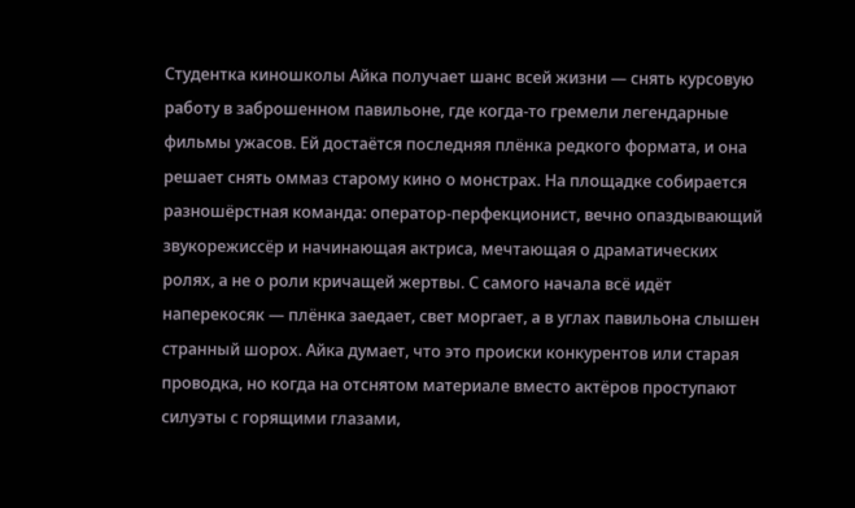Студентка киношколы Айка получает шанс всей жизни — снять курсовую работу в заброшенном павильоне, где когда-то гремели легендарные фильмы ужасов. Ей достаётся последняя плёнка редкого формата, и она решает снять оммаз старому кино о монстрах. На площадке собирается разношёрстная команда: оператор-перфекционист, вечно опаздывающий звукорежиссёр и начинающая актриса, мечтающая о драматических ролях, а не о роли кричащей жертвы. С самого начала всё идёт наперекосяк — плёнка заедает, свет моргает, а в углах павильона слышен странный шорох. Айка думает, что это происки конкурентов или старая проводка, но когда на отснятом материале вместо актёров проступают силуэты с горящими глазами,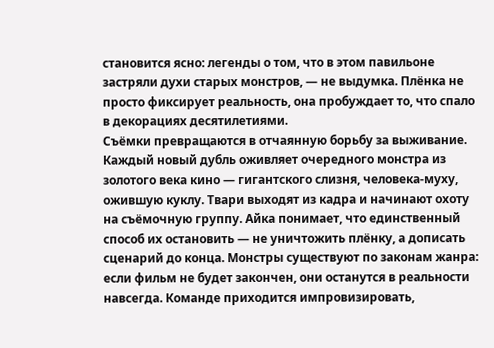становится ясно: легенды о том, что в этом павильоне застряли духи старых монстров, — не выдумка. Плёнка не просто фиксирует реальность, она пробуждает то, что спало в декорациях десятилетиями.
Съёмки превращаются в отчаянную борьбу за выживание. Каждый новый дубль оживляет очередного монстра из золотого века кино — гигантского слизня, человека-муху, ожившую куклу. Твари выходят из кадра и начинают охоту на съёмочную группу. Айка понимает, что единственный способ их остановить — не уничтожить плёнку, а дописать сценарий до конца. Монстры существуют по законам жанра: если фильм не будет закончен, они останутся в реальности навсегда. Команде приходится импровизировать,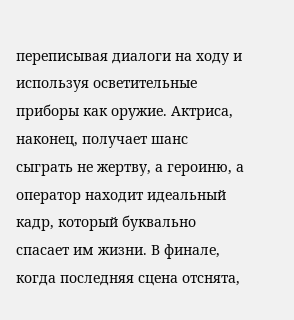переписывая диалоги на ходу и используя осветительные приборы как оружие. Актриса, наконец, получает шанс сыграть не жертву, а героиню, а оператор находит идеальный кадр, который буквально спасает им жизни. В финале, когда последняя сцена отснята,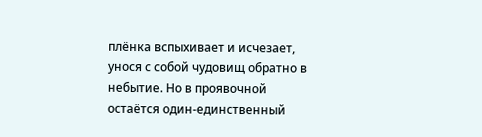плёнка вспыхивает и исчезает, унося с собой чудовищ обратно в небытие. Но в проявочной остаётся один-единственный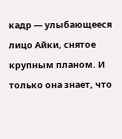кадр — улыбающееся лицо Айки, снятое крупным планом. И только она знает, что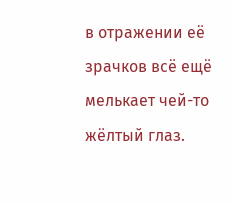в отражении её зрачков всё ещё мелькает чей-то жёлтый глаз.